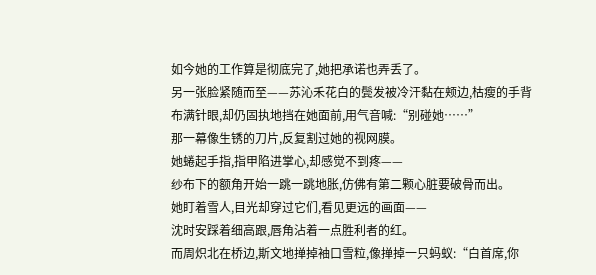如今她的工作算是彻底完了,她把承诺也弄丢了。
另一张脸紧随而至——苏沁禾花白的鬓发被冷汗黏在颊边,枯瘦的手背布满针眼,却仍固执地挡在她面前,用气音喊:“别碰她……”
那一幕像生锈的刀片,反复割过她的视网膜。
她蜷起手指,指甲陷进掌心,却感觉不到疼——
纱布下的额角开始一跳一跳地胀,仿佛有第二颗心脏要破骨而出。
她盯着雪人,目光却穿过它们,看见更远的画面——
沈时安踩着细高跟,唇角沾着一点胜利者的红。
而周炽北在桥边,斯文地掸掉袖口雪粒,像掸掉一只蚂蚁:“白首席,你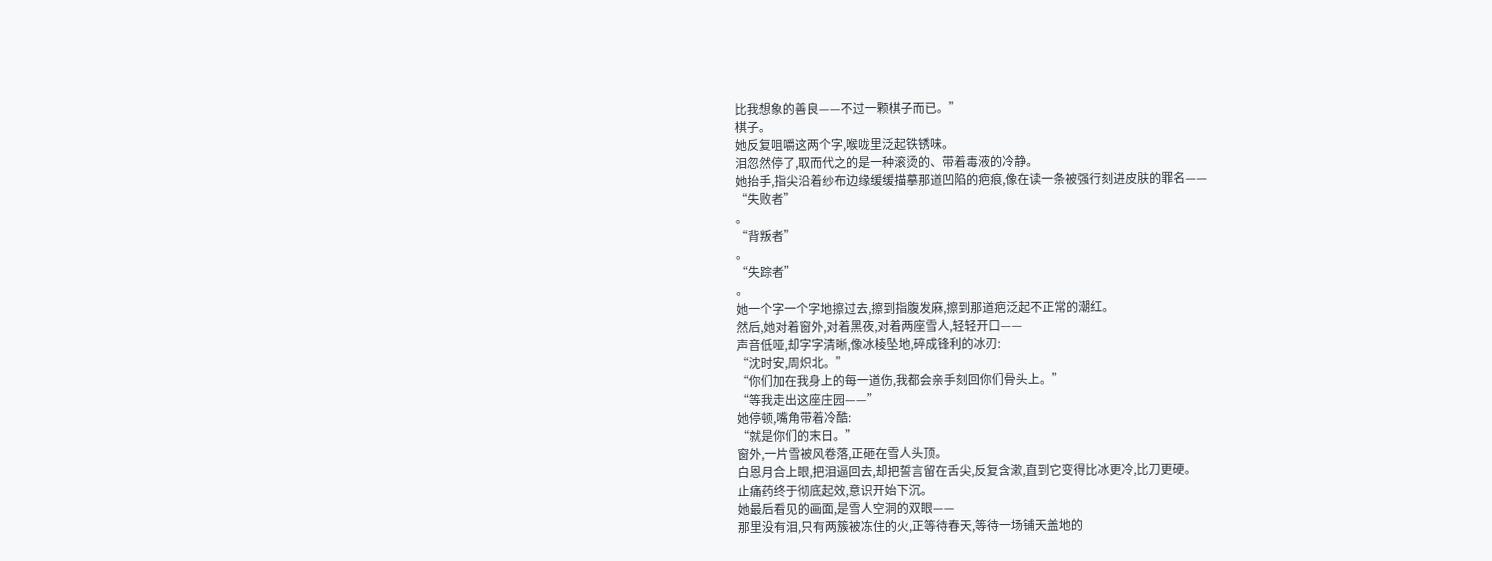比我想象的善良——不过一颗棋子而已。”
棋子。
她反复咀嚼这两个字,喉咙里泛起铁锈味。
泪忽然停了,取而代之的是一种滚烫的、带着毒液的冷静。
她抬手,指尖沿着纱布边缘缓缓描摹那道凹陷的疤痕,像在读一条被强行刻进皮肤的罪名——
“失败者”
。
“背叛者”
。
“失踪者”
。
她一个字一个字地擦过去,擦到指腹发麻,擦到那道疤泛起不正常的潮红。
然后,她对着窗外,对着黑夜,对着两座雪人,轻轻开口——
声音低哑,却字字清晰,像冰棱坠地,碎成锋利的冰刃:
“沈时安,周炽北。”
“你们加在我身上的每一道伤,我都会亲手刻回你们骨头上。”
“等我走出这座庄园——”
她停顿,嘴角带着冷酷:
“就是你们的末日。”
窗外,一片雪被风卷落,正砸在雪人头顶。
白恩月合上眼,把泪逼回去,却把誓言留在舌尖,反复含漱,直到它变得比冰更冷,比刀更硬。
止痛药终于彻底起效,意识开始下沉。
她最后看见的画面,是雪人空洞的双眼——
那里没有泪,只有两簇被冻住的火,正等待春天,等待一场铺天盖地的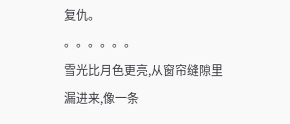复仇。
。。。。。。
雪光比月色更亮,从窗帘缝隙里漏进来,像一条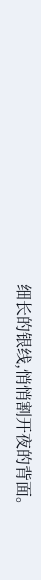细长的银线,悄悄割开夜的背面。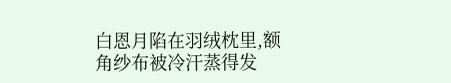白恩月陷在羽绒枕里,额角纱布被冷汗蒸得发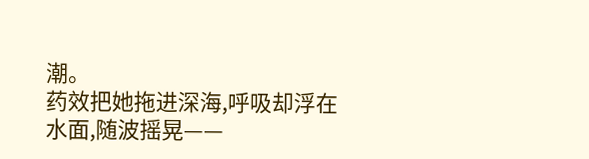潮。
药效把她拖进深海,呼吸却浮在水面,随波摇晃——